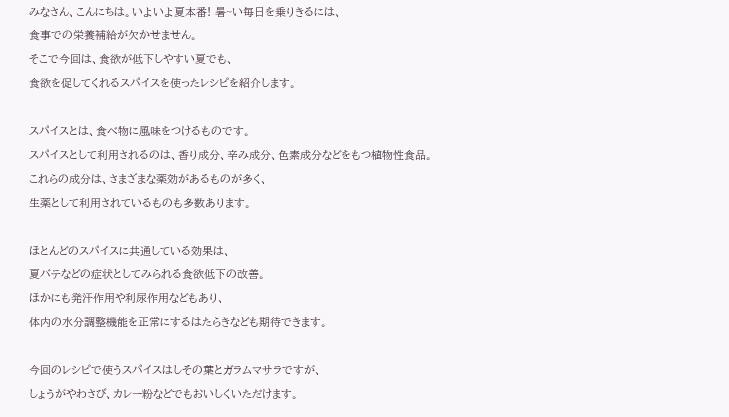みなさん、こんにちは。いよいよ夏本番! 暑~い毎日を乗りきるには、
食事での栄養補給が欠かせません。
そこで今回は、食欲が低下しやすい夏でも、
食欲を促してくれるスパイスを使ったレシピを紹介します。

スパイスとは、食べ物に風味をつけるものです。
スパイスとして利用されるのは、香り成分、辛み成分、色素成分などをもつ植物性食品。
これらの成分は、さまざまな薬効があるものが多く、
生薬として利用されているものも多数あります。

ほとんどのスパイスに共通している効果は、
夏バテなどの症状としてみられる食欲低下の改善。
ほかにも発汗作用や利尿作用などもあり、
体内の水分調整機能を正常にするはたらきなども期待できます。

今回のレシピで使うスパイスはしその葉とガラムマサラですが、
しょうがやわさび、カレー粉などでもおいしくいただけます。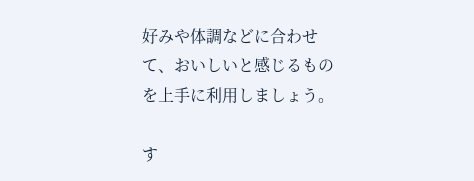好みや体調などに合わせて、おいしいと感じるものを上手に利用しましょう。

す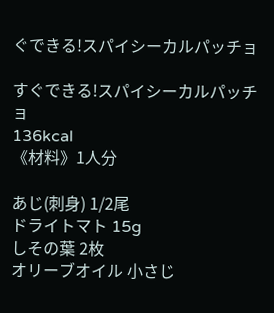ぐできる!スパイシーカルパッチョ

すぐできる!スパイシーカルパッチョ
136kcal
《材料》1人分

あじ(刺身) 1/2尾
ドライトマト 15g
しその葉 2枚
オリーブオイル 小さじ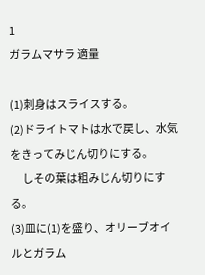1
ガラムマサラ 適量

(1)刺身はスライスする。
(2)ドライトマトは水で戻し、水気をきってみじん切りにする。
      しその葉は粗みじん切りにする。
(3)皿に(1)を盛り、オリーブオイルとガラム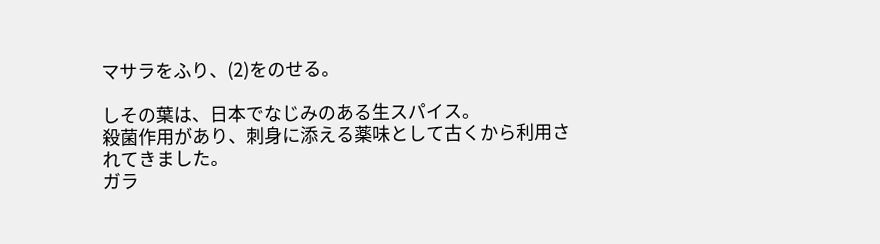マサラをふり、(2)をのせる。

しその葉は、日本でなじみのある生スパイス。
殺菌作用があり、刺身に添える薬味として古くから利用されてきました。
ガラ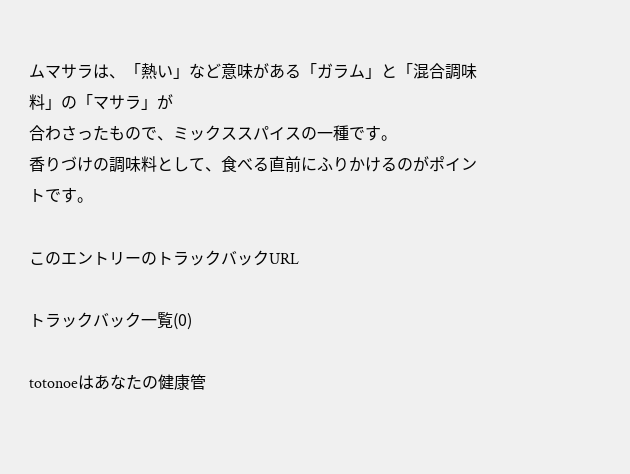ムマサラは、「熱い」など意味がある「ガラム」と「混合調味料」の「マサラ」が
合わさったもので、ミックススパイスの一種です。
香りづけの調味料として、食べる直前にふりかけるのがポイントです。

このエントリーのトラックバックURL

トラックバック一覧(0)

totonoeはあなたの健康管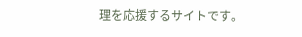理を応援するサイトです。